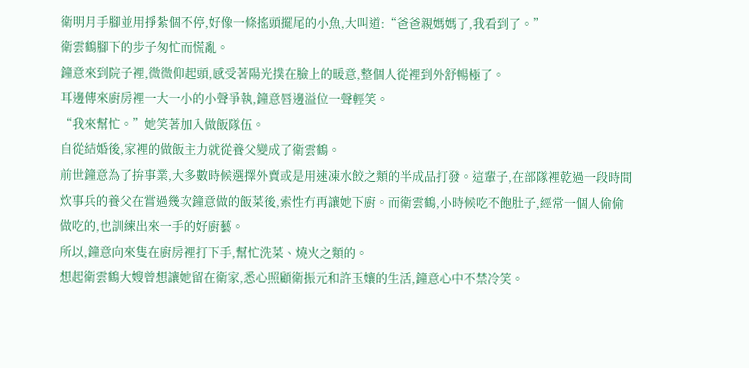衛明月手腳並用掙紮個不停,好像一條搖頭擺尾的小魚,大叫道:“爸爸親媽媽了,我看到了。”
衛雲鶴腳下的步子匆忙而慌亂。
鐘意來到院子裡,微微仰起頭,感受著陽光撲在臉上的暖意,整個人從裡到外舒暢極了。
耳邊傳來廚房裡一大一小的小聲爭執,鐘意唇邊溢位一聲輕笑。
“我來幫忙。”她笑著加入做飯隊伍。
自從結婚後,家裡的做飯主力就從養父變成了衛雲鶴。
前世鐘意為了拚事業,大多數時候選擇外賣或是用速凍水餃之類的半成品打發。這輩子,在部隊裡乾過一段時間炊事兵的養父在嘗過幾次鐘意做的飯菜後,索性冇再讓她下廚。而衛雲鶴,小時候吃不飽肚子,經常一個人偷偷做吃的,也訓練出來一手的好廚藝。
所以,鐘意向來隻在廚房裡打下手,幫忙洗菜、燒火之類的。
想起衛雲鶴大嫂曾想讓她留在衛家,悉心照顧衛振元和許玉孃的生活,鐘意心中不禁冷笑。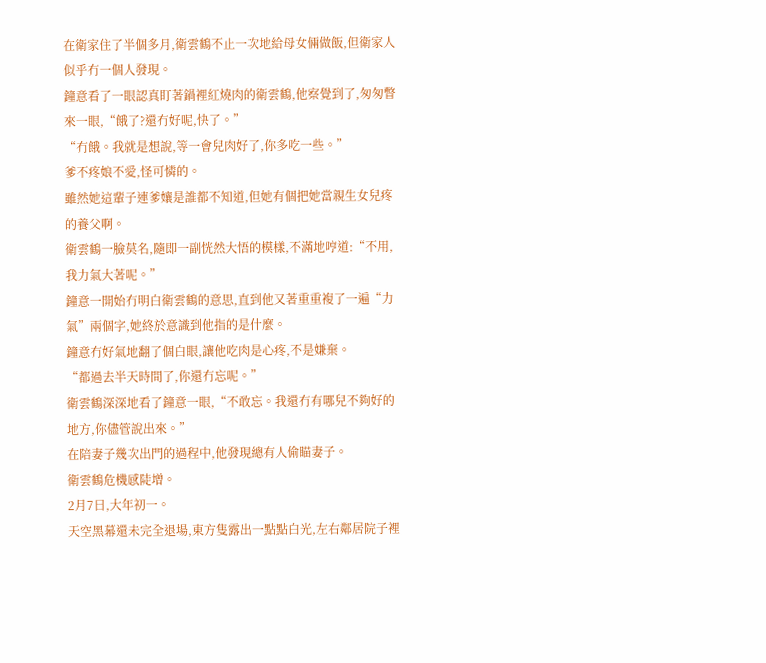在衛家住了半個多月,衛雲鶴不止一次地給母女倆做飯,但衛家人似乎冇一個人發現。
鐘意看了一眼認真盯著鍋裡紅燒肉的衛雲鶴,他察覺到了,匆匆瞥來一眼,“餓了?還冇好呢,快了。”
“冇餓。我就是想說,等一會兒肉好了,你多吃一些。”
爹不疼娘不愛,怪可憐的。
雖然她這輩子連爹孃是誰都不知道,但她有個把她當親生女兒疼的養父啊。
衛雲鶴一臉莫名,隨即一副恍然大悟的模樣,不滿地哼道:“不用,我力氣大著呢。”
鐘意一開始冇明白衛雲鶴的意思,直到他又著重重複了一遍“力氣”兩個字,她終於意識到他指的是什麼。
鐘意冇好氣地翻了個白眼,讓他吃肉是心疼,不是嫌棄。
“都過去半天時間了,你還冇忘呢。”
衛雲鶴深深地看了鐘意一眼,“不敢忘。我還冇有哪兒不夠好的地方,你儘管說出來。”
在陪妻子幾次出門的過程中,他發現總有人偷瞄妻子。
衛雲鶴危機感陡增。
2月7日,大年初一。
天空黑幕還未完全退場,東方隻露出一點點白光,左右鄰居院子裡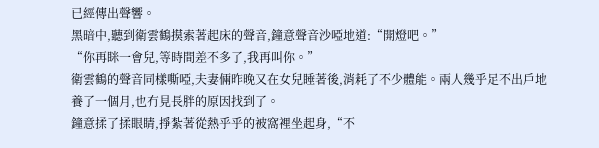已經傳出聲響。
黑暗中,聽到衛雲鶴摸索著起床的聲音,鐘意聲音沙啞地道:“開燈吧。”
“你再眯一會兒,等時間差不多了,我再叫你。”
衛雲鶴的聲音同樣嘶啞,夫妻倆昨晚又在女兒睡著後,消耗了不少體能。兩人幾乎足不出戶地養了一個月,也冇見長胖的原因找到了。
鐘意揉了揉眼睛,掙紮著從熱乎乎的被窩裡坐起身,“不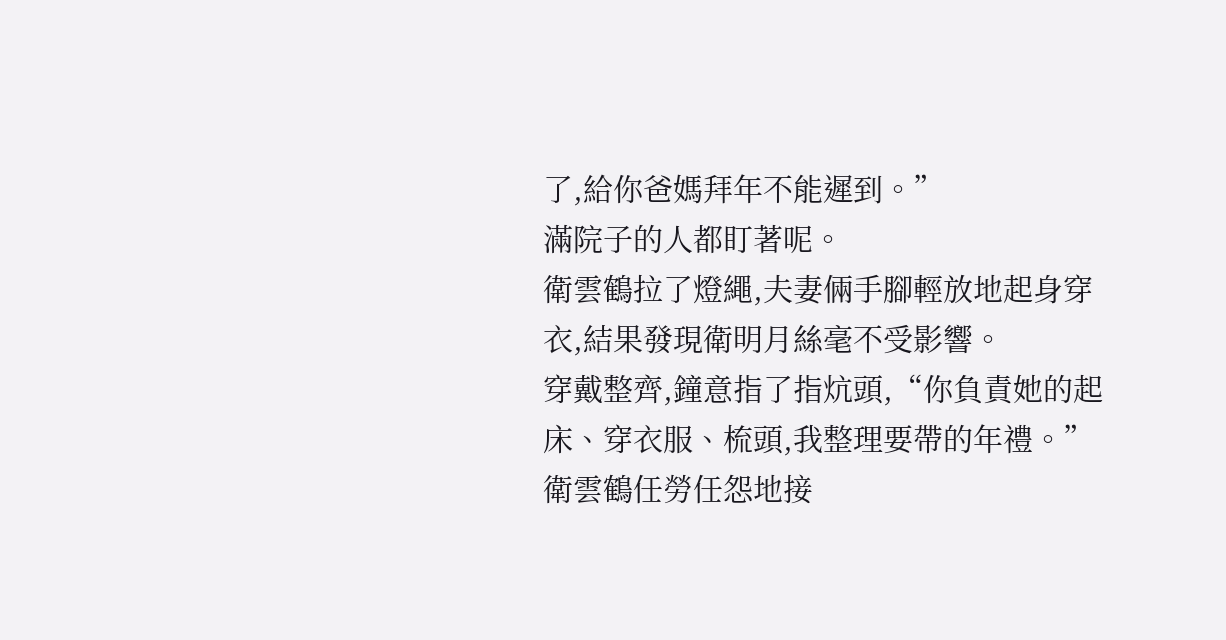了,給你爸媽拜年不能遲到。”
滿院子的人都盯著呢。
衛雲鶴拉了燈繩,夫妻倆手腳輕放地起身穿衣,結果發現衛明月絲毫不受影響。
穿戴整齊,鐘意指了指炕頭,“你負責她的起床、穿衣服、梳頭,我整理要帶的年禮。”
衛雲鶴任勞任怨地接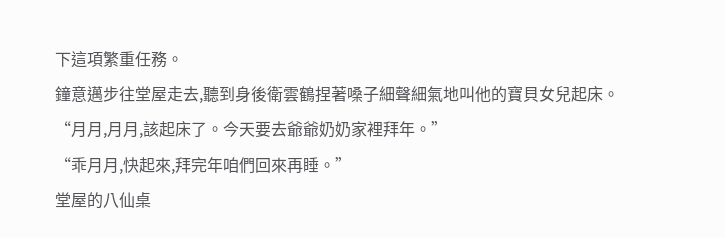下這項繁重任務。
鐘意邁步往堂屋走去,聽到身後衛雲鶴捏著嗓子細聲細氣地叫他的寶貝女兒起床。
“月月,月月,該起床了。今天要去爺爺奶奶家裡拜年。”
“乖月月,快起來,拜完年咱們回來再睡。”
堂屋的八仙桌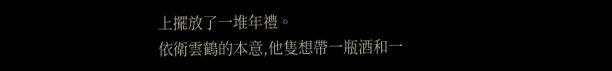上擺放了一堆年禮。
依衛雲鶴的本意,他隻想帶一瓶酒和一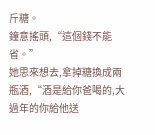斤糖。
鐘意搖頭,“這個錢不能省。”
她思來想去,拿掉糖換成兩瓶酒,“酒是給你爸喝的,大過年的你給他送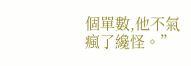個單數,他不氣瘋了纔怪。”